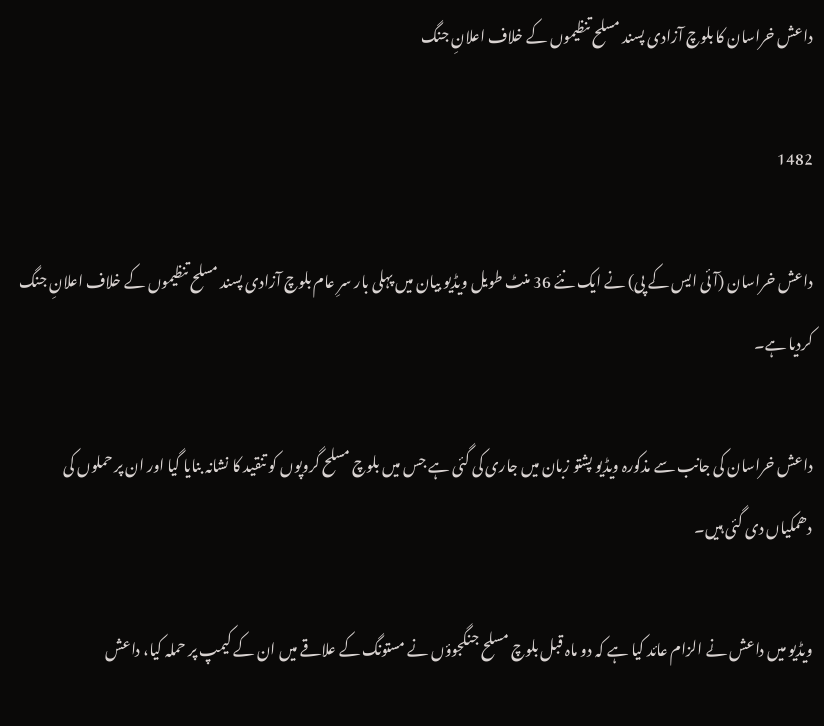داعش خراسان کا بلوچ آزادی پسند مسلح تنظیموں کے خلاف اعلانِ جنگ

1482

داعش خراسان (آئی ایس کے پی) نے ایک نئے 36 منٹ طویل ویڈیو بیان میں پہلی بار سرِ عام بلوچ آزادی پسند مسلح تنظیموں کے خلاف اعلانِ جنگ کردیا ہے۔

داعش خراسان کی جانب سے مذکورہ ویڈیو پشتو زبان میں جاری کی گئی ہے جس میں بلوچ مسلح گروپوں کو تنقید کا نشانہ بنایا گیا اور ان پر حملوں کی دھمکیاں دی گئی ہیں۔

ویڈیو میں داعش نے الزام عائد کیا ہے کہ دو ماہ قبل بلوچ مسلح جنگجوؤں نے مستونگ کے علاقے میں ان کے کیمپ پر حملہ کیا، داعش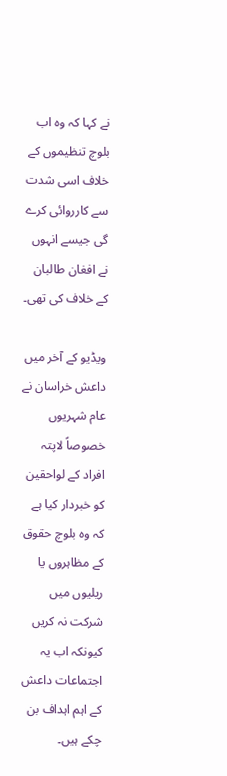نے کہا کہ وہ اب بلوچ تنظیموں کے خلاف اسی شدت سے کارروائی کرے گی جیسے انہوں نے افغان طالبان کے خلاف کی تھی۔

ویڈیو کے آخر میں داعش خراسان نے عام شہریوں خصوصاً لاپتہ افراد کے لواحقین کو خبردار کیا ہے کہ وہ بلوچ حقوق کے مظاہروں یا ریلیوں میں شرکت نہ کریں کیونکہ اب یہ اجتماعات داعش کے اہم اہداف بن چکے ہیں۔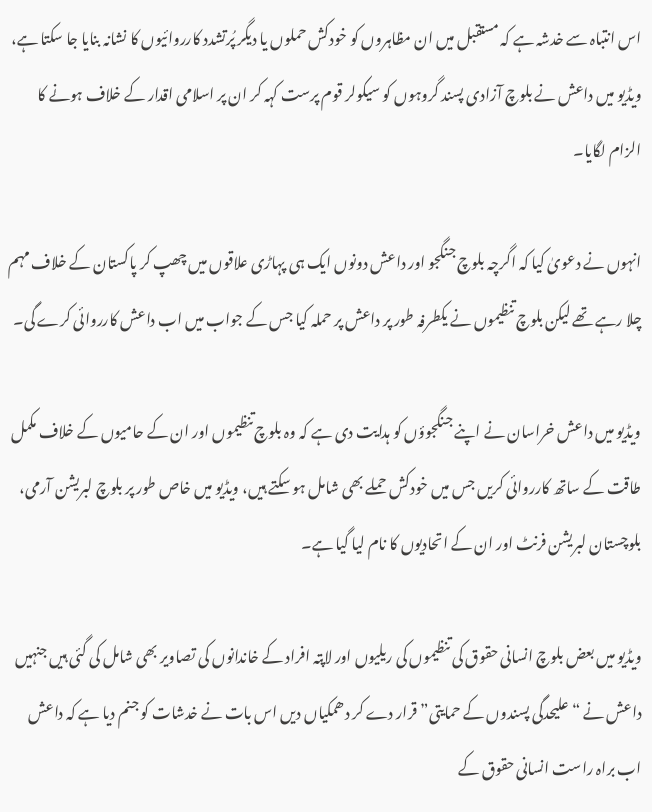اس انتباہ سے خدشہ ہے کہ مستقبل میں ان مظاہروں کو خودکش حملوں یا دیگر پُرتشدد کارروائیوں کا نشانہ بنایا جا سکتا ہے، ویڈیو میں داعش نے بلوچ آزادی پسند گروہوں کو سیکولر قوم پرست کہہ کر ان پر اسلامی اقدار کے خلاف ہونے کا الزام لگایا۔

انہوں نے دعویٰ کیا کہ اگرچہ بلوچ جنگجو اور داعش دونوں ایک ہی پہاڑی علاقوں میں چھپ کر پاکستان کے خلاف مہم چلا رہے تھے لیکن بلوچ تنظیموں نے یکطرفہ طور پر داعش پر حملہ کیا جس کے جواب میں اب داعش کارروائی کرے گی۔

ویڈیو میں داعش خراسان نے اپنے جنگجوؤں کو ہدایت دی ہے کہ وہ بلوچ تنظیموں اور ان کے حامیوں کے خلاف مکمل طاقت کے ساتھ کارروائی کریں جس میں خودکش حملے بھی شامل ہو سکتے ہیں، ویڈیو میں خاص طور پر بلوچ لبریشن آرمی، بلوچستان لبریشن فرنٹ اور ان کے اتحادیوں کا نام لیا گیا ہے۔

ویڈیو میں بعض بلوچ انسانی حقوق کی تنظیموں کی ریلیوں اور لاپتہ افراد کے خاندانوں کی تصاویر بھی شامل کی گئی ہیں جنہیں داعش نے “علیحدگی پسندوں کے حمایتی” قرار دے کر دھمکیاں دیں اس بات نے خدشات کو جنم دیا ہے کہ داعش اب براہ راست انسانی حقوق کے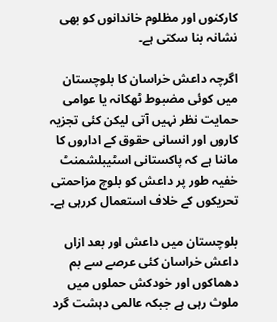کارکنوں اور مظلوم خاندانوں کو بھی نشانہ بنا سکتی ہے۔

اگرچہ داعش خراسان کا بلوچستان میں کوئی مضبوط ٹھکانہ یا عوامی حمایت نظر نہیں آتی لیکن کئی تجزیہ کاروں اور انسانی حقوق کے اداروں کا ماننا ہے کہ پاکستانی اسٹیبلشمنٹ خفیہ طور پر داعش کو بلوچ مزاحمتی تحریکوں کے خلاف استعمال کررہی ہے۔

بلوچستان میں داعش اور بعد ازاں داعش خراسان کئی عرصے سے بم دھماکوں اور خودکش حملوں میں ملوث رہی ہے جبکہ عالمی دہشت گرد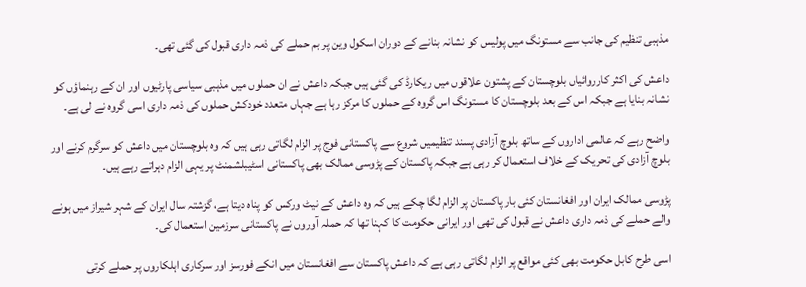مذہبی تنظیم کی جانب سے مستونگ میں پولیس کو نشانہ بنانے کے دوران اسکول وین پر بم حملے کی ذمہ داری قبول کی گئی تھی۔

داعش کی اکثر کارروائیاں بلوچستان کے پشتون علاقوں میں ریکارڈ کی گئی ہیں جبکہ داعش نے ان حملوں میں مذہبی سیاسی پارٹیوں اور ان کے رہنماؤں کو نشانہ بنایا ہے جبکہ اس کے بعد بلوچستان کا مستونگ اس گروہ کے حملوں کا مرکز رہا ہے جہاں متعدد خودکش حملوں کی ذمہ داری اسی گروہ نے لی ہے۔

واضح رہے کہ عالمی اداروں کے ساتھ بلوچ آزادی پسند تنظیمیں شروع سے پاکستانی فوج پر الزام لگاتی رہی ہیں کہ وہ بلوچستان میں داعش کو سرگرم کرنے اور بلوچ آزادی کی تحریک کے خلاف استعمال کر رہی ہے جبکہ پاکستان کے پڑوسی ممالک بھی پاکستانی اسٹیبلشمنٹ پر یہی الزام دہراتے رہے ہیں۔

پڑوسی ممالک ایران اور افغانستان کئی بار پاکستان پر الزام لگا چکے ہیں کہ وہ داعش کے نیٹ ورکس کو پناہ دیتا ہے، گزشتہ سال ایران کے شہر شیراز میں ہونے والے حملے کی ذمہ داری داعش نے قبول کی تھی اور ایرانی حکومت کا کہنا تھا کہ حملہ آوروں نے پاکستانی سرزمین استعمال کی۔

اسی طرح کابل حکومت بھی کئی مواقع پر الزام لگاتی رہی ہے کہ داعش پاکستان سے افغانستان میں انکے فورسز اور سرکاری اہلکاروں پر حملے کرتی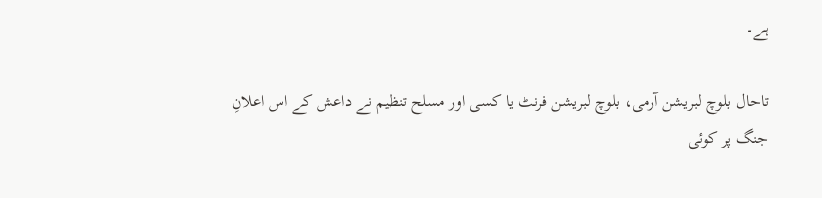ہے۔

تاحال بلوچ لبریشن آرمی، بلوچ لبریشن فرنٹ یا کسی اور مسلح تنظیم نے داعش کے اس اعلانِ جنگ پر کوئی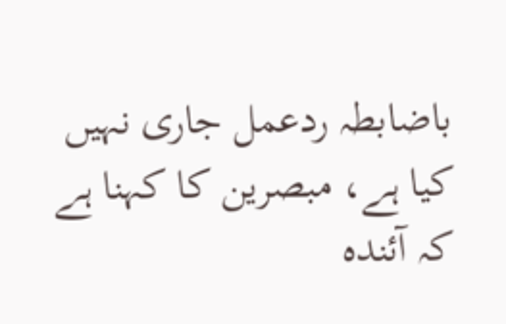باضابطہ ردعمل جاری نہیں کیا ہے، مبصرین کا کہنا ہے کہ آئندہ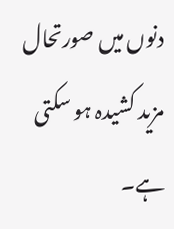دنوں میں صورتحال مزید کشیدہ ہو سکتی ہے۔